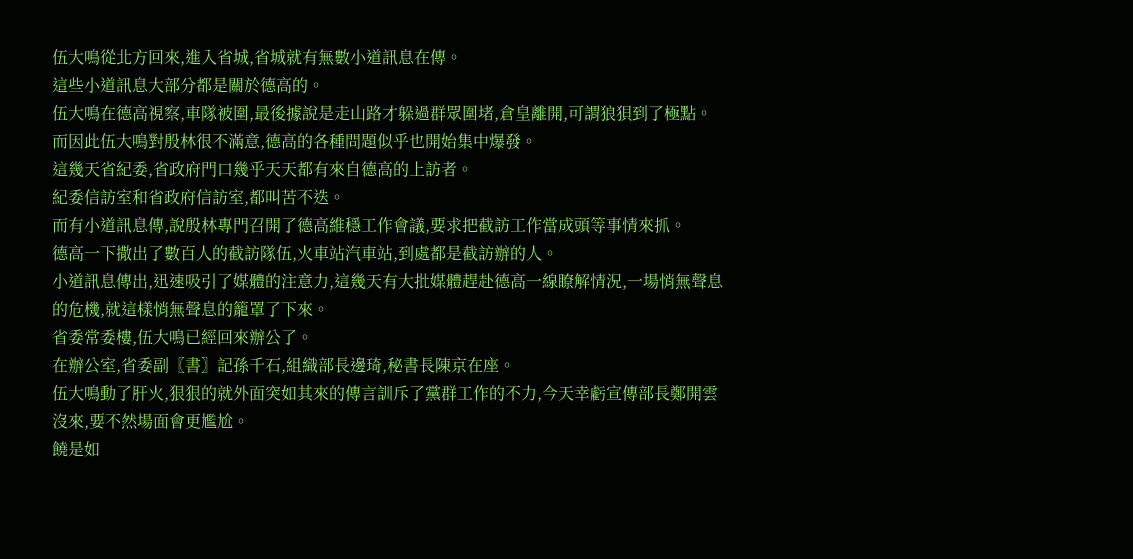伍大鳴從北方回來,進入省城,省城就有無數小道訊息在傳。
這些小道訊息大部分都是關於德高的。
伍大鳴在德高視察,車隊被圍,最後據說是走山路才躲過群眾圍堵,倉皇離開,可謂狼狽到了極點。
而因此伍大鳴對殷林很不滿意,德高的各種問題似乎也開始集中爆發。
這幾天省紀委,省政府門口幾乎天天都有來自德高的上訪者。
紀委信訪室和省政府信訪室,都叫苦不迭。
而有小道訊息傳,說殷林專門召開了德高維穩工作會議,要求把截訪工作當成頭等事情來抓。
德高一下撒出了數百人的截訪隊伍,火車站汽車站,到處都是截訪辦的人。
小道訊息傳出,迅速吸引了媒體的注意力,這幾天有大批媒體趕赴德高一線瞭解情況,一場悄無聲息的危機,就這樣悄無聲息的籠罩了下來。
省委常委樓,伍大鳴已經回來辦公了。
在辦公室,省委副〖書〗記孫千石,組織部長邊琦,秘書長陳京在座。
伍大鳴動了肝火,狠狠的就外面突如其來的傳言訓斥了黨群工作的不力,今天幸虧宣傳部長鄭開雲沒來,要不然場面會更尷尬。
饒是如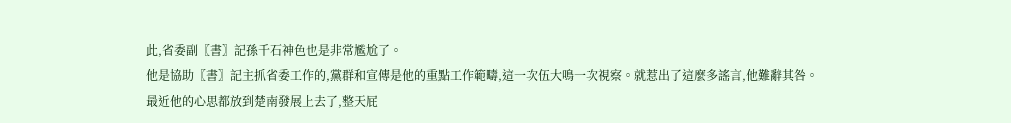此,省委副〖書〗記孫千石神色也是非常尷尬了。
他是協助〖書〗記主抓省委工作的,黨群和宣傳是他的重點工作範疇,這一次伍大鳴一次視察。就惹出了這麼多謠言,他難辭其咎。
最近他的心思都放到楚南發展上去了,整天屁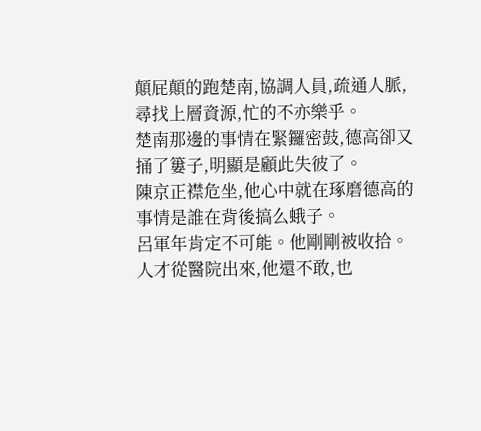顛屁顛的跑楚南,協調人員,疏通人脈,尋找上層資源,忙的不亦樂乎。
楚南那邊的事情在緊鑼密鼓,德高卻又捅了簍子,明顯是顧此失彼了。
陳京正襟危坐,他心中就在琢磨德高的事情是誰在背後搞么蛾子。
呂軍年肯定不可能。他剛剛被收拾。人才從醫院出來,他還不敢,也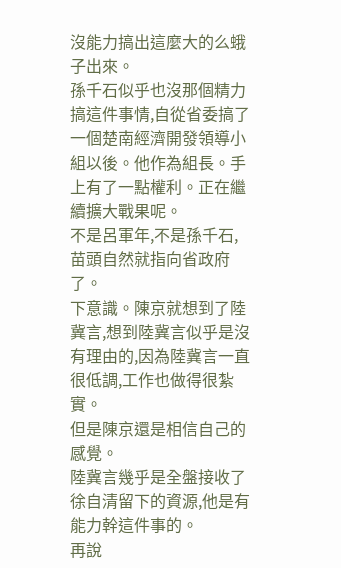沒能力搞出這麼大的么蛾子出來。
孫千石似乎也沒那個精力搞這件事情,自從省委搞了一個楚南經濟開發領導小組以後。他作為組長。手上有了一點權利。正在繼續擴大戰果呢。
不是呂軍年,不是孫千石,苗頭自然就指向省政府了。
下意識。陳京就想到了陸冀言,想到陸冀言似乎是沒有理由的,因為陸冀言一直很低調,工作也做得很紮實。
但是陳京還是相信自己的感覺。
陸冀言幾乎是全盤接收了徐自清留下的資源,他是有能力幹這件事的。
再說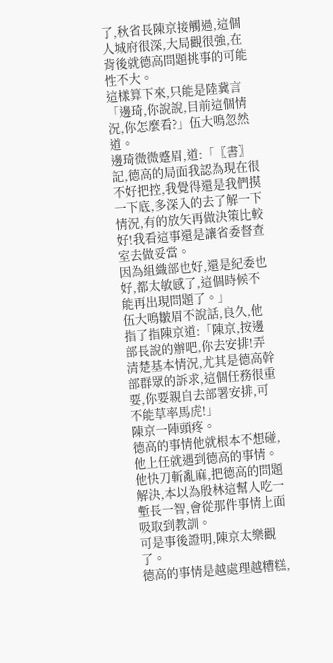了,秋省長陳京接觸過,這個人城府很深,大局觀很強,在背後就德高問題挑事的可能性不大。
這樣算下來,只能是陸冀言
「邊琦,你說說,目前這個情況,你怎麼看?」伍大鳴忽然道。
邊琦微微蹙眉,道:「〖書〗記,德高的局面我認為現在很不好把控,我覺得還是我們摸一下底,多深入的去了解一下情況,有的放矢再做決策比較好!我看這事還是讓省委督查室去做妥當。
因為組織部也好,還是紀委也好,都太敏感了,這個時候不能再出現問題了。」
伍大鳴皺眉不說話,良久,他指了指陳京道:「陳京,按邊部長說的辦吧,你去安排!弄清楚基本情況,尤其是德高幹部群眾的訴求,這個任務很重要,你要親自去部署安排,可不能草率馬虎!」
陳京一陣頭疼。
德高的事情他就根本不想碰,他上任就遇到德高的事情。
他快刀斬亂麻,把德高的問題解決,本以為殷林這幫人吃一塹長一智,會從那件事情上面吸取到教訓。
可是事後證明,陳京太樂觀了。
德高的事情是越處理越糟糕,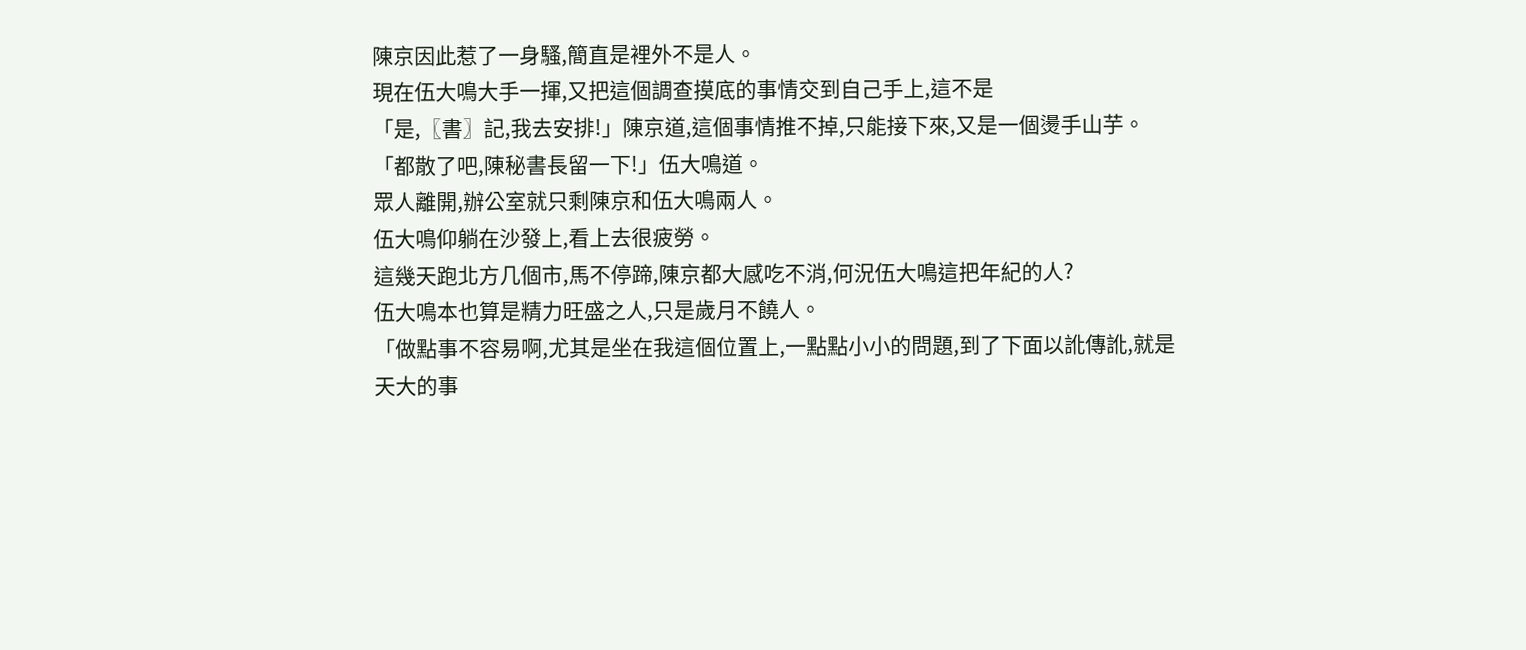陳京因此惹了一身騷,簡直是裡外不是人。
現在伍大鳴大手一揮,又把這個調查摸底的事情交到自己手上,這不是
「是,〖書〗記,我去安排!」陳京道,這個事情推不掉,只能接下來,又是一個燙手山芋。
「都散了吧,陳秘書長留一下!」伍大鳴道。
眾人離開,辦公室就只剩陳京和伍大鳴兩人。
伍大鳴仰躺在沙發上,看上去很疲勞。
這幾天跑北方几個市,馬不停蹄,陳京都大感吃不消,何況伍大鳴這把年紀的人?
伍大鳴本也算是精力旺盛之人,只是歲月不饒人。
「做點事不容易啊,尤其是坐在我這個位置上,一點點小小的問題,到了下面以訛傳訛,就是天大的事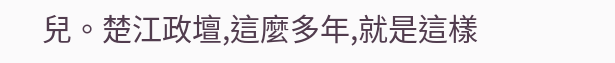兒。楚江政壇,這麼多年,就是這樣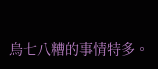烏七八糟的事情特多。